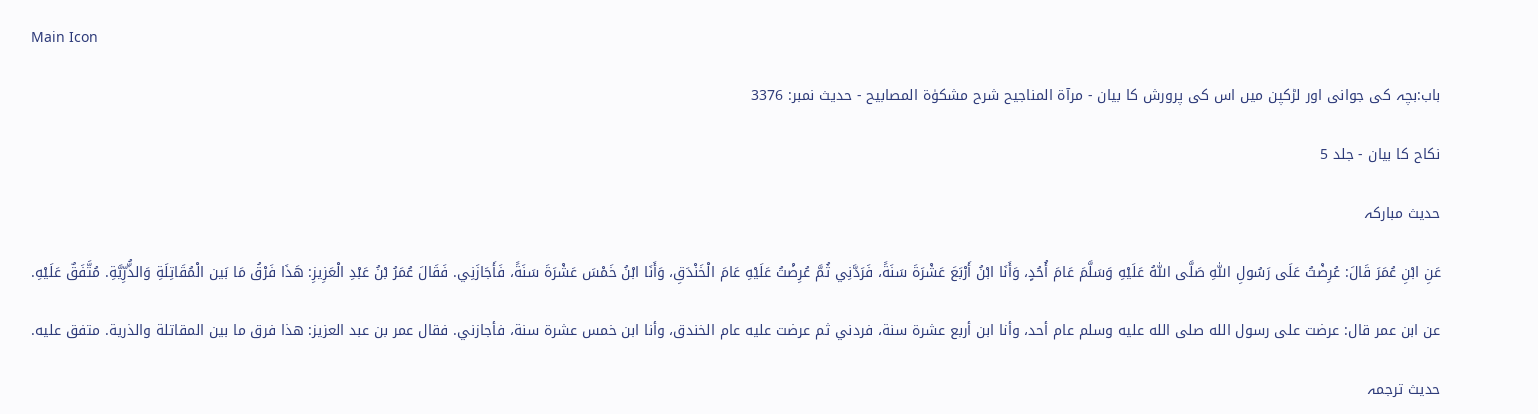Main Icon

باب:بچہ کی جوانی اور لڑکپن میں اس کی پرورش کا بیان - مرآۃ المناجیح شرح مشکوٰۃ المصابیح - حدیث نمبر: 3376

نکاح کا بیان - جلد 5

حدیث مبارکہ

عَنِ ابْنِ عُمَرَ قَالَ: عُرِضْتُ عَلَى رَسُولِ اللّٰهِ صَلَّى اللّٰهُ عَلَيْهِ وَسَلَّمَ عَامَ أُحُدٍ، وَأَنَا ابْنُ أَرْبَعَ عَشْرَةَ سَنَةً، فَرَدَّنِي ثُمَّ عُرِضْتُ عَلَيْهِ عَامَ الْخَنْدَقِ، وَأَنَا ابْنُ خَمْسَ عَشْرَةَ سَنَةً، فَأَجَازَنِي. فَقَالَ عُمَرُ بْنُ عَبْدِ الْعَزِيزِ: هَذَا فَرْقُ مَا بَين الْمُقَاتِلَةِ وَالذُّرِّيَّةِ. مُتَّفَقٌ عَلَيْهِ.

عن ابن عمر قال: عرضت على رسول الله صلى الله عليه وسلم عام أحد، وأنا ابن أربع عشرة سنة، فردني ثم عرضت عليه عام الخندق، وأنا ابن خمس عشرة سنة، فأجازني. فقال عمر بن عبد العزيز: هذا فرق ما بين المقاتلة والذرية. متفق عليه.

حدیث ترجمہ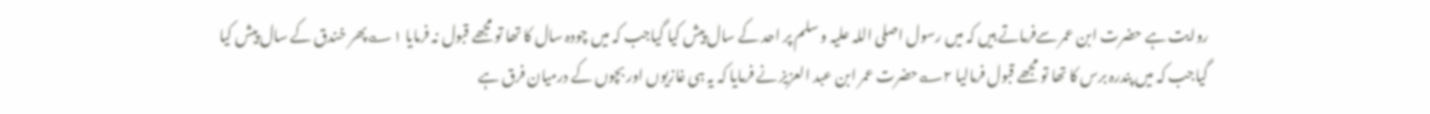روایت ہے حضرت ابن عمر سےفرماتے ہیں کہ میں رسول اصلی اللہ علیہ و سلم پر احد کے سال پیش کیا گیاجب کہ میں چودہ سال کا تھا تو مجھے قبول نہ فرمایا ۱؎پھر خندق کے سال پیش کیا گیاجب کہ میں پندرہ برس کا تھا تو مجھے قبول فرمالیا ۲؎حضرت عمر ابن عبد العزیز نے فرمایا کہ یہ ہی غازیوں اور بچوں کے درمیان فرق ہے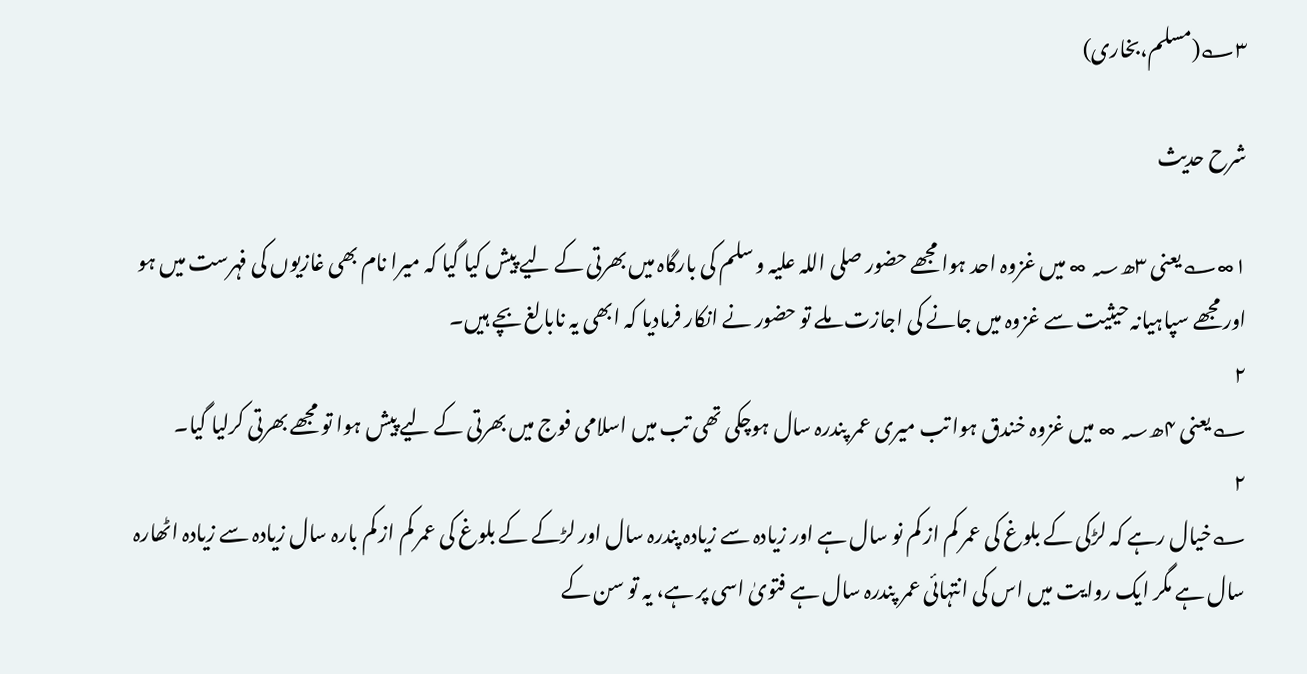۳؎(مسلم،بخاری)

شرح حدیث

۱∞؎یعنی ۳ھ؁ ∞ میں غزوہ احد ہوا مجھے حضور صلی اللہ علیہ و سلم کی بارگاہ میں بھرتی کے لیے پیش کیا گیا کہ میرا نام بھی غازیوں کی فہرست میں ہو اور مجھے سپاہیانہ حیثیت سے غزوہ میں جانے کی اجازت ملے تو حضور نے انکار فرمادیا کہ ابھی یہ نابالغ بچے ہیں۔
۲
؎یعنی ۴ھ؁ ∞ میں غزوہ خندق ہوا تب میری عمر پندرہ سال ہوچکی تھی تب میں اسلامی فوج میں بھرتی کے لیے پیش ہوا تو مجھے بھرتی کرلیا گیا۔
۲
؎خیال رہے کہ لڑکی کے بلوغ کی عمر کم از کم نو سال ہے اور زیادہ سے زیادہ پندرہ سال اور لڑکے کے بلوغ کی عمر کم از کم بارہ سال زیادہ سے زیادہ اٹھارہ سال ہے مگر ایک روایت میں اس کی انتہائی عمر پندرہ سال ہے فتویٰ اسی پر ہے، یہ تو سن کے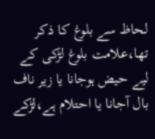لحاظ سے بلوغ کا ذکر تھا،علامت بلوغ لڑکی کے لیے حیض ہوجانا یا زیر ناف بال آجانا یا احتلام ہے،لڑکے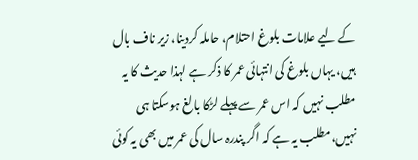کے لیے علامات بلوغ احتلام، حاملہ کردینا، زیر ناف بال ہیں، یہاں بلوغ کی انتہائی عمر کا ذکر ہے لہذا حدیث کا یہ مطلب نہیں کہ اس عمر سے پہلے لڑکا بالغ ہوسکتا ہی نہیں،مطلب یہ ہے کہ اگر پندرہ سال کی عمر میں بھی یہ کوئی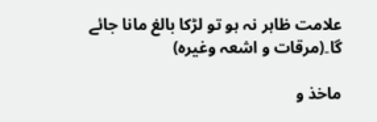علامت ظاہر نہ ہو تو لڑکا بالغ مانا جائے گا۔(مرقات و اشعہ وغیرہ)

ماخذ و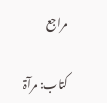مراجع

کتاب: مرآۃ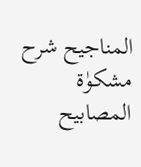المناجیح شرح مشکوٰۃ المصابیح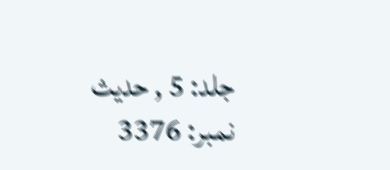جلد: 5 , حدیث نمبر: 3376